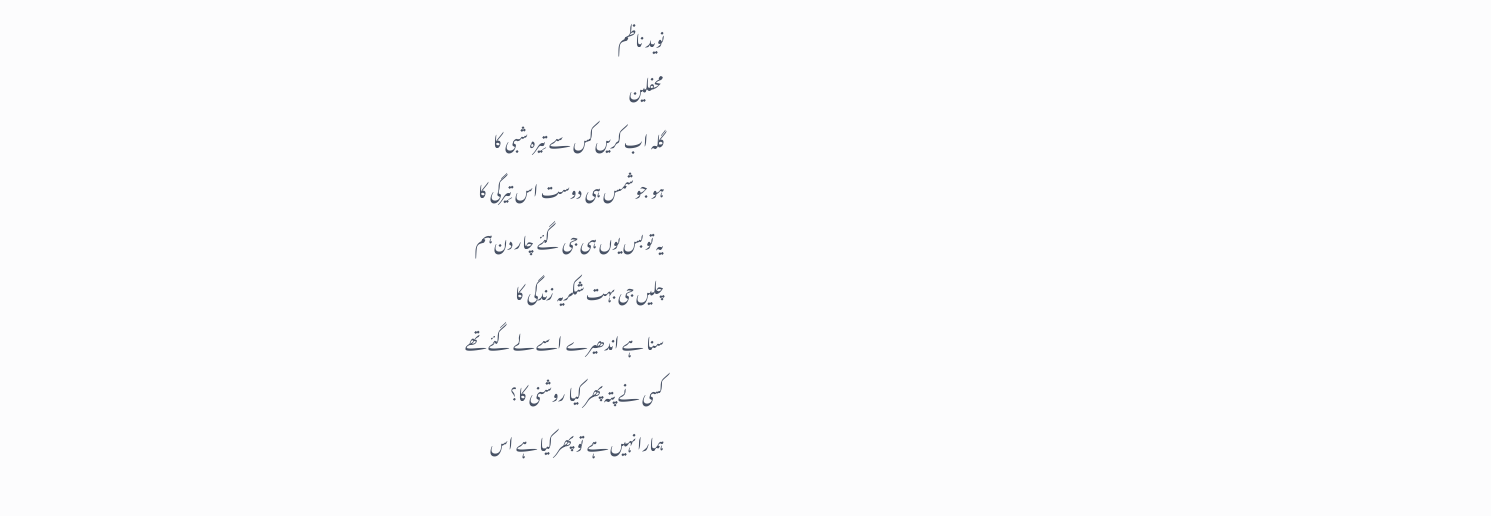نوید ناظم
محفلین
گلہ اب کریں کس سے تِیرہ شبی کا
ہو جو شمس ہی دوست اس تِیرگی کا
یہ تو بس یوں ہی جی گئے چار دن ہم
چلیں جی بہت شکریہ زندگی کا
سنا ہے اندھیرے اسے لے گئے تھے
کسی نے پتہ پھر کیا روشنی کا؟
ہمارا نہیں ہے تو پھر کیا ہے اس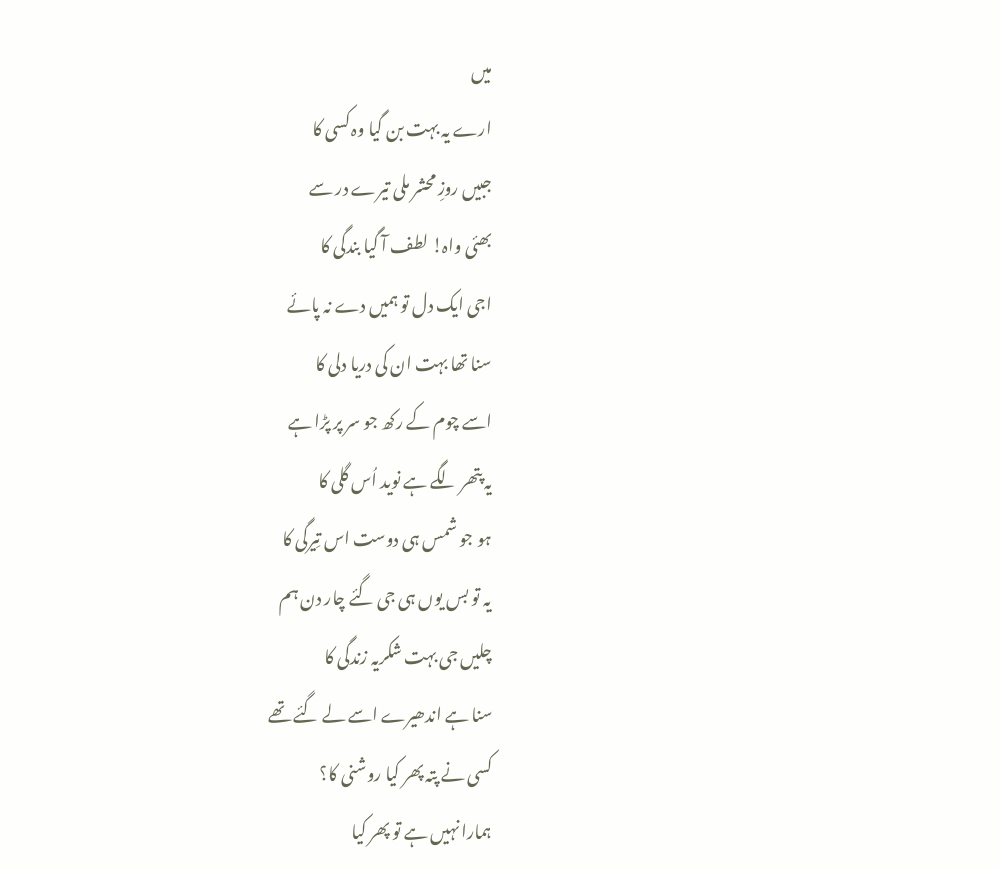میں
ارے یہ بہت بن گیا وہ کسی کا
جبیں روزِ محشر ملی تیرے در سے
بھئی واہ! لطف آ گیا بندگی کا
اجی ایک دل تو ہمیں دے نہ پائے
سنا تھا بہت ان کی دریا دلی کا
اسے چوم کے رکھ جو سر پر پڑا ہے
یہ پتھر لگے ہے نوید اُس گلی کا
ہو جو شمس ہی دوست اس تِیرگی کا
یہ تو بس یوں ہی جی گئے چار دن ہم
چلیں جی بہت شکریہ زندگی کا
سنا ہے اندھیرے اسے لے گئے تھے
کسی نے پتہ پھر کیا روشنی کا؟
ہمارا نہیں ہے تو پھر کیا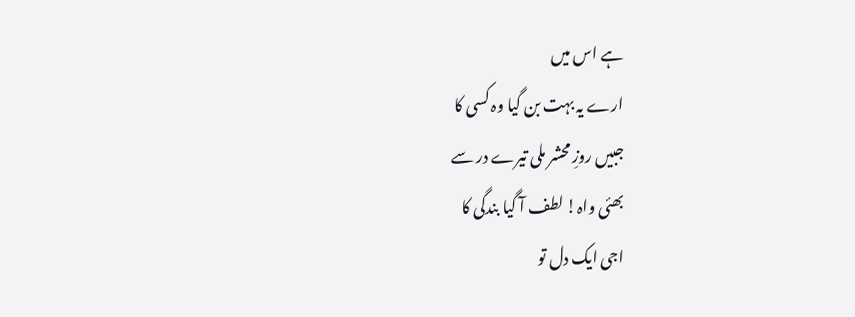ہے اس میں
ارے یہ بہت بن گیا وہ کسی کا
جبیں روزِ محشر ملی تیرے در سے
بھئی واہ! لطف آ گیا بندگی کا
اجی ایک دل تو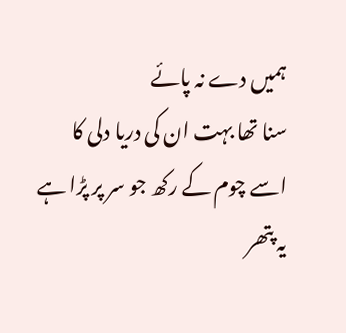ہمیں دے نہ پائے
سنا تھا بہت ان کی دریا دلی کا
اسے چوم کے رکھ جو سر پر پڑا ہے
یہ پتھر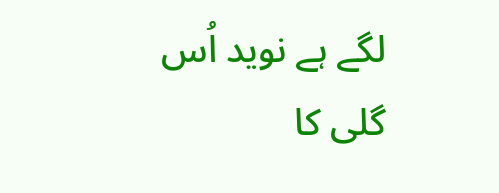لگے ہے نوید اُس گلی کا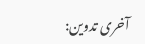آخری تدوین: